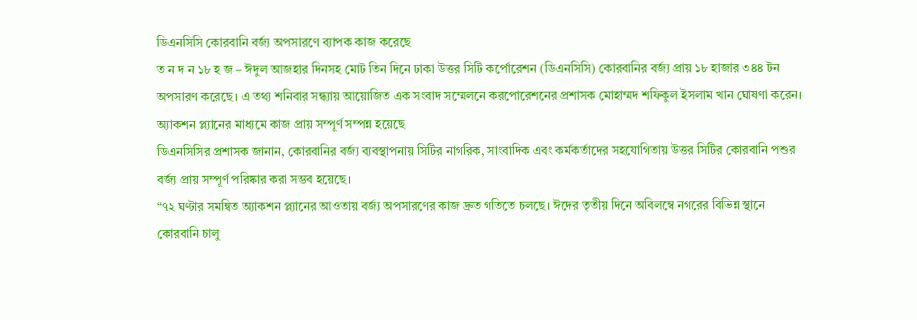ডিএনসিসি কোরবানি বর্জ্য অপসারণে ব্যাপক কাজ করেছে
ত ন দ ন ১৮ হ জ – ঈদুল আজহার দিনসহ মোট তিন দিনে ঢাকা উত্তর সিটি কর্পোরেশন (ডিএনসিসি) কোরবানির বর্জ্য প্রায় ১৮ হাজার ৩৪৪ টন অপসারণ করেছে। এ তথ্য শনিবার সন্ধ্যায় আয়োজিত এক সংবাদ সম্মেলনে করপোরেশনের প্রশাসক মোহাম্মদ শফিকুল ইসলাম খান ঘোষণা করেন।
অ্যাকশন প্ল্যানের মাধ্যমে কাজ প্রায় সম্পূর্ণ সম্পন্ন হয়েছে
ডিএনসিসির প্রশাসক জানান, কোরবানির বর্জ্য ব্যবস্থাপনায় সিটির নাগরিক, সাংবাদিক এবং কর্মকর্তাদের সহযোগিতায় উত্তর সিটির কোরবানি পশুর বর্জ্য প্রায় সম্পূর্ণ পরিষ্কার করা সম্ভব হয়েছে।
“৭২ ঘণ্টার সমন্বিত অ্যাকশন প্ল্যানের আওতায় বর্জ্য অপসারণের কাজ দ্রুত গতিতে চলছে। ঈদের তৃতীয় দিনে অবিলম্বে নগরের বিভিন্ন স্থানে কোরবানি চালু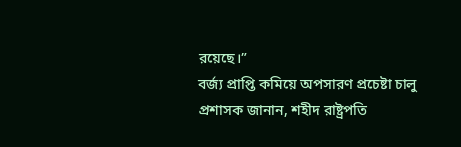রয়েছে।”
বর্জ্য প্রাপ্তি কমিয়ে অপসারণ প্রচেষ্টা চালু
প্রশাসক জানান, শহীদ রাষ্ট্রপতি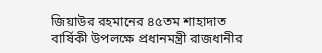জিয়াউর রহমানের ৪৫তম শাহাদাত বার্ষিকী উপলক্ষে প্রধানমন্ত্রী রাজধানীর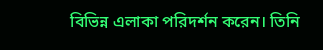বিভিন্ন এলাকা পরিদর্শন করেন। তিনি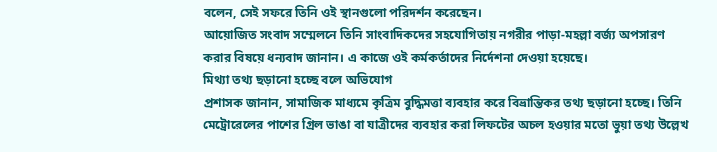বলেন, সেই সফরে তিনি ওই স্থানগুলো পরিদর্শন করেছেন।
আয়োজিত সংবাদ সম্মেলনে তিনি সাংবাদিকদের সহযোগিতায় নগরীর পাড়া-মহল্লা বর্জ্য অপসারণ করার বিষয়ে ধন্যবাদ জানান। এ কাজে ওই কর্মকর্তাদের নির্দেশনা দেওয়া হয়েছে।
মিথ্যা তথ্য ছড়ানো হচ্ছে বলে অভিযোগ
প্রশাসক জানান, সামাজিক মাধ্যমে কৃত্রিম বুদ্ধিমত্তা ব্যবহার করে বিভ্রান্তিকর তথ্য ছড়ানো হচ্ছে। তিনি মেট্রোরেলের পাশের গ্রিল ভাঙা বা যাত্রীদের ব্যবহার করা লিফটের অচল হওয়ার মতো ভুয়া তথ্য উল্লেখ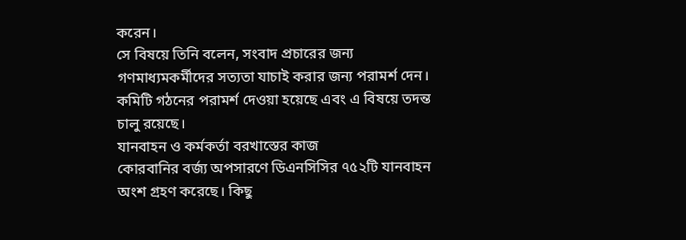করেন।
সে বিষয়ে তিনি বলেন, সংবাদ প্রচারের জন্য গণমাধ্যমকর্মীদের সত্যতা যাচাই করার জন্য পরামর্শ দেন। কমিটি গঠনের পরামর্শ দেওয়া হয়েছে এবং এ বিষয়ে তদন্ত চালু রয়েছে।
যানবাহন ও কর্মকর্তা বরখাস্তের কাজ
কোরবানির বর্জ্য অপসারণে ডিএনসিসির ৭৫২টি যানবাহন অংশ গ্রহণ করেছে। কিছু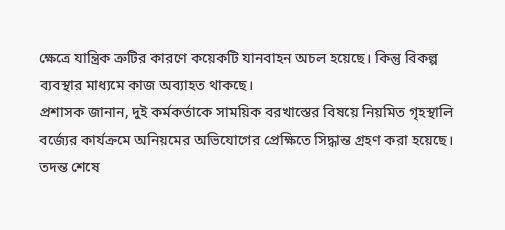ক্ষেত্রে যান্ত্রিক ত্রুটির কারণে কয়েকটি যানবাহন অচল হয়েছে। কিন্তু বিকল্প ব্যবস্থার মাধ্যমে কাজ অব্যাহত থাকছে।
প্রশাসক জানান, দুই কর্মকর্তাকে সাময়িক বরখাস্তের বিষয়ে নিয়মিত গৃহস্থালি বর্জ্যের কার্যক্রমে অনিয়মের অভিযোগের প্রেক্ষিতে সিদ্ধান্ত গ্রহণ করা হয়েছে। তদন্ত শেষে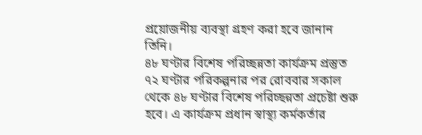প্রয়োজনীয় ব্যবস্থা গ্রহণ করা হবে জানান তিনি।
৪৮ ঘণ্টার বিশেষ পরিচ্ছন্নতা কার্যক্রম প্রস্তুত
৭২ ঘণ্টার পরিকল্পনার পর রোববার সকাল থেকে ৪৮ ঘণ্টার বিশেষ পরিচ্ছন্নতা প্রচেষ্টা শুরু হবে। এ কার্যক্রম প্রধান স্বাস্থ্য কর্মকর্তার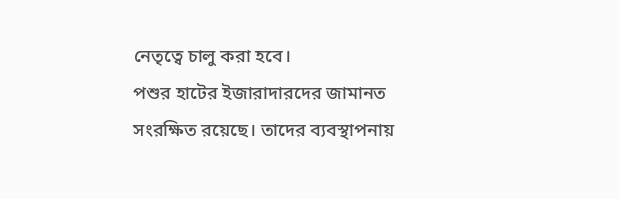নেতৃত্বে চালু করা হবে।
পশুর হাটের ইজারাদারদের জামানত সংরক্ষিত রয়েছে। তাদের ব্যবস্থাপনায়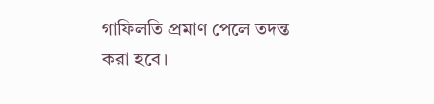গাফিলতি প্রমাণ পেলে তদন্ত করা হবে।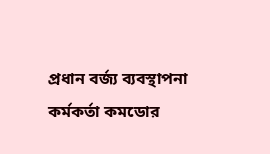প্রধান বর্জ্য ব্যবস্থাপনা কর্মকর্তা কমডোর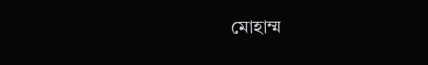মোহাম্ম